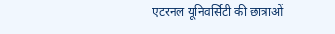एटरनल यूनिवर्सिटी की छात्राओं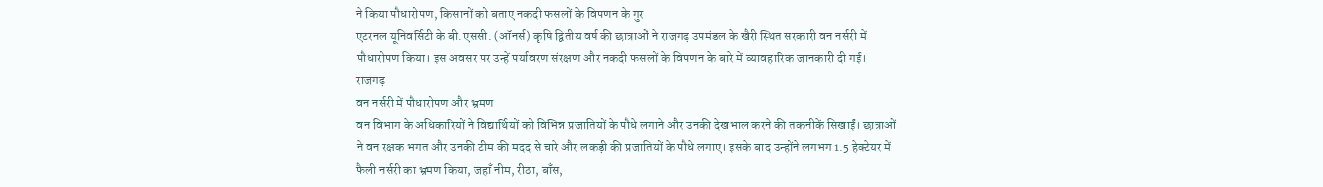ने किया पौधारोपण, किसानों को बताए नकदी फसलों के विपणन के गुर
एटरनल यूनिवर्सिटी के बी.एससी. (ऑनर्स) कृषि द्वितीय वर्ष की छात्राओं ने राजगढ़ उपमंडल के खैरी स्थित सरकारी वन नर्सरी में पौधारोपण किया। इस अवसर पर उन्हें पर्यावरण संरक्षण और नकदी फसलों के विपणन के बारे में व्यावहारिक जानकारी दी गई।
राजगढ़
वन नर्सरी में पौधारोपण और भ्रमण
वन विभाग के अधिकारियों ने विद्यार्थियों को विभिन्न प्रजातियों के पौधे लगाने और उनकी देखभाल करने की तकनीकें सिखाईं। छात्राओं ने वन रक्षक भगत और उनकी टीम की मदद से चारे और लकड़ी की प्रजातियों के पौधे लगाए। इसके बाद उन्होंने लगभग 1.5 हेक्टेयर में फैली नर्सरी का भ्रमण किया, जहाँ नीम, रीठा, बाँस,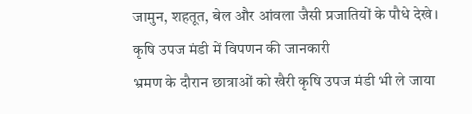जामुन, शहतूत, बेल और आंवला जैसी प्रजातियों के पौधे देखे।
कृषि उपज मंडी में विपणन की जानकारी
भ्रमण के दौरान छात्राओं को खैरी कृषि उपज मंडी भी ले जाया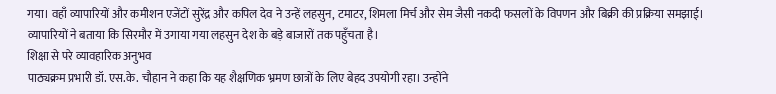गया। वहाँ व्यापारियों और कमीशन एजेंटों सुरेंद्र और कपिल देव ने उन्हें लहसुन, टमाटर, शिमला मिर्च और सेम जैसी नकदी फसलों के विपणन और बिक्री की प्रक्रिया समझाई। व्यापारियों ने बताया कि सिरमौर में उगाया गया लहसुन देश के बड़े बाजारों तक पहुँचता है।
शिक्षा से परे व्यावहारिक अनुभव
पाठ्यक्रम प्रभारी डॉ. एस.के. चौहान ने कहा कि यह शैक्षणिक भ्रमण छात्रों के लिए बेहद उपयोगी रहा। उन्होंने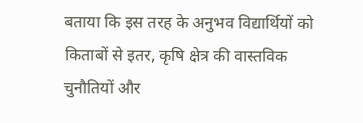बताया कि इस तरह के अनुभव विद्यार्थियों को किताबों से इतर, कृषि क्षेत्र की वास्तविक चुनौतियों और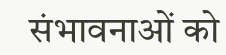संभावनाओं को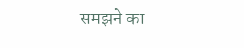समझने का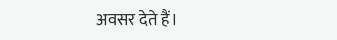अवसर देते हैं।